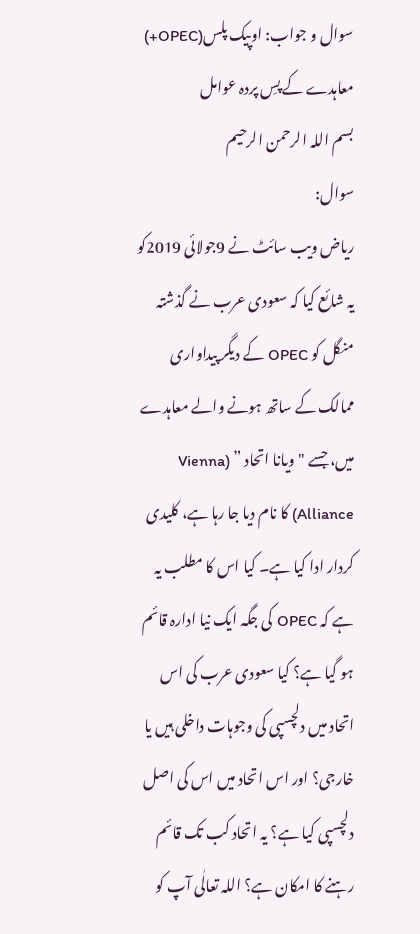سوال و جواب: اوپیک پلس(OPEC+) معاہدے کے پسِ پردہ عوامل
بسم اللہ الرحمن الرحیم
سوال:
ریاض ویب سائٹ نے 9جولائی 2019کو یہ شائع کیا کہ سعودی عرب نے گذشتہ منگل کو OPEC کے دیگر پیداواری ممالک کے ساتھ ہونے والے معاہدے میں، جسے "ویانا اتحاد ” (Vienna Alliance) کا نام دیا جا رہا ہے، کلیدی کردار ادا کیا ہے۔ کیا اس کا مطلب یہ ہے کہ OPEC کی جگہ ایک نیا ادارہ قائم ہو گیا ہے؟ کیا سعودی عرب کی اس اتحاد میں دلچسپی کی وجوہات داخلی ہیں یا خارجی؟ اور اس اتحاد میں اس کی اصل دلچسپی کیا ہے؟ یہ اتحاد کب تک قائم رہنے کا امکان ہے؟ اللہ تعالٰی آپ کو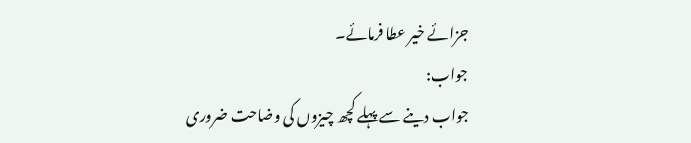جزائے خیر عطا فرمائے۔
جواب:
جواب دینے سے پہلے کچھ چیزوں کی وضاحت ضروری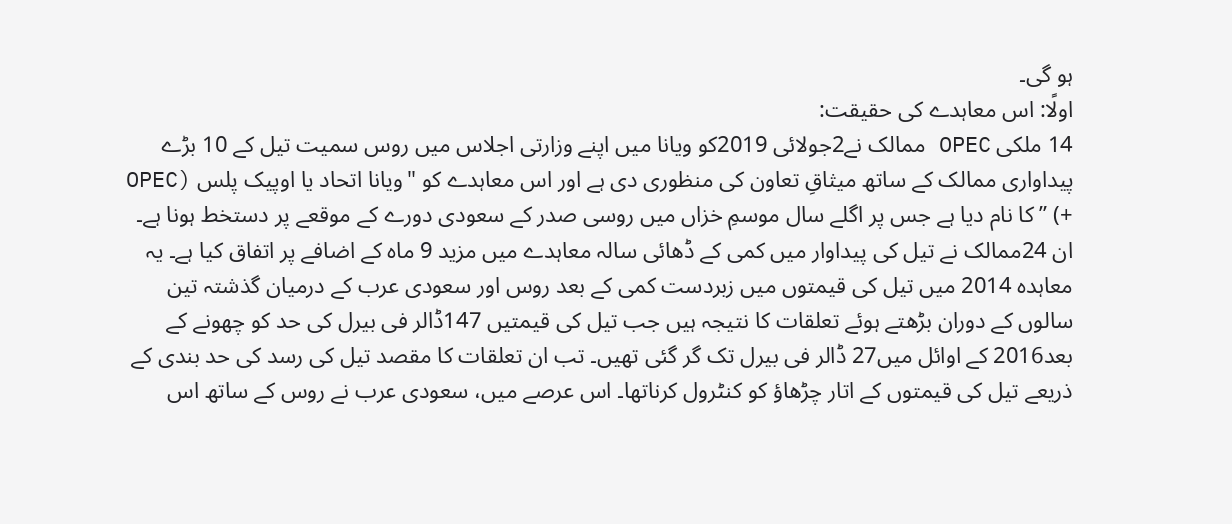ہو گی۔
اولًا: اس معاہدے کی حقیقت:
14 ملکی OPEC ممالک نے2جولائی 2019کو ویانا میں اپنے وزارتی اجلاس میں روس سمیت تیل کے 10 بڑے پیداواری ممالک کے ساتھ میثاقِ تعاون کی منظوری دی ہے اور اس معاہدے کو "ویانا اتحاد یا اوپیک پلس (OPEC +) ” کا نام دیا ہے جس پر اگلے سال موسمِ خزاں میں روسی صدر کے سعودی دورے کے موقعے پر دستخط ہونا ہے۔ ان 24ممالک نے تیل کی پیداوار میں کمی کے ڈھائی سالہ معاہدے میں مزید 9 ماہ کے اضافے پر اتفاق کیا ہے۔ یہ معاہدہ 2014 میں تیل کی قیمتوں میں زبردست کمی کے بعد روس اور سعودی عرب کے درمیان گذشتہ تین سالوں کے دوران بڑھتے ہوئے تعلقات کا نتیجہ ہیں جب تیل کی قیمتیں 147ڈالر فی بیرل کی حد کو چھونے کے بعد2016 کے اوائل میں27 ڈالر فی بیرل تک گر گئی تھیں۔ تب ان تعلقات کا مقصد تیل کی رسد کی حد بندی کے ذریعے تیل کی قیمتوں کے اتار چڑھاؤ کو کنٹرول کرناتھا۔ اس عرصے میں، سعودی عرب نے روس کے ساتھ اس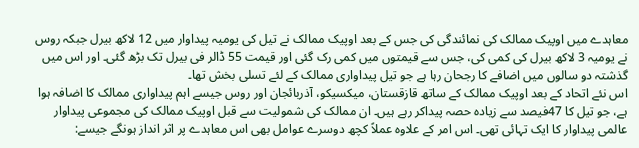معاہدے میں اوپیک ممالک کی نمائندگی کی جس کے بعد اوپیک ممالک نے تیل کی یومیہ پیداوار میں 12 لاکھ بیرل جبکہ روس نے یومیہ 3 لاکھ بیرل کی کمی کی، جس سے قیمتوں میں کمی رک گئی اور قیمت 55 ڈالر فی بیرل تک بڑھ گئی۔ اور اس میں گذشتہ دو سالوں میں اضافے کا رجحان رہا ہے جو تیل پیداواری ممالک کے لئے تسلی بخش تھا۔
اس نئے اتحاد کے بعد اوپیک ممالک کے ساتھ قازقستان، میکسیکو، آذربائجان اور روس جیسے اہم پیداواری ممالک کا اضافہ ہوا ہے، جو تیل کا 47فیصد سے زیادہ حصہ پیداکر رہے ہیں۔ ان ممالک کی شمولیت سے قبل اوپیک ممالک کی مجموعی پیداوار عالمی پیداوار کا ایک تہائی تھی۔ اس امر کے علاوہ عملاً کچھ دوسرے عوامل بھی اس معاہدے پر اثر انداز ہونگے جیسے: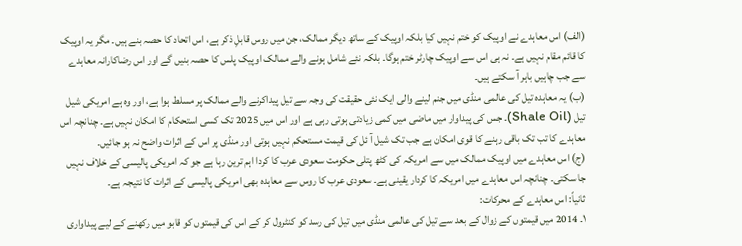(الف) اس معاہدے نے اوپیک کو ختم نہیں کیا بلکہ اوپیک کے ساتھ دیگر ممالک، جن میں روس قابلِ ذکر ہے، اس اتحاد کا حصہ بنے ہیں۔ مگر یہ اوپیک کا قائم مقام نہیں ہے۔ نہ ہی اس سے اوپیک چارٹر ختم ہوگا۔ بلکہ نئے شامل ہونے والے ممالک اوپیک پلس کا حصہ بنیں گے اور اس رضاکارانہ معاہدے سے جب چاہیں باہر آ سکتے ہیں۔
(ب) یہ معاہدہ تیل کی عالمی منڈی میں جنم لینے والی ایک نئی حقیقت کی وجہ سے تیل پیداکرنے والے ممالک پر مسلط ہوا ہے، اور وہ ہے امریکی شیل تیل (Shale Oil)۔ جس کی پیداوار میں ماضی میں کمی زیادتی ہوتی رہی ہے اور اس میں 2025 تک کسی استحکام کا امکان نہیں ہے۔ چنانچہ اس معاہدے کا تب تک باقی رہنے کا قوی امکان ہے جب تک شیل آ ئل کی قیمت مستحکم نہیں ہوتی اور منڈی پر اس کے اثرات واضح نہ ہو جائیں۔
(ج) اس معاہدے میں اوپیک ممالک میں سے امریکہ کی کٹھ پتلی حکومت سعودی عرب کا کردا اہم ترین رہا ہے جو کہ امریکی پالیسی کے خلاف نہیں جا سکتی۔ چنانچہ اس معاہدے میں امریکہ کا کردار یقینی ہے۔ سعودی عرب کا روس سے معاہدہ بھی امریکی پالیسی کے اثرات کا نتیجہ ہے۔
ثانیاً: اس معاہدے کے محرکات:
۱۔ 2014 میں قیمتوں کے زوال کے بعد سے تیل کی عالمی منڈی میں تیل کی رسد کو کنٹرول کر کے اس کی قیمتوں کو قابو میں رکھنے کے لیے پیداواری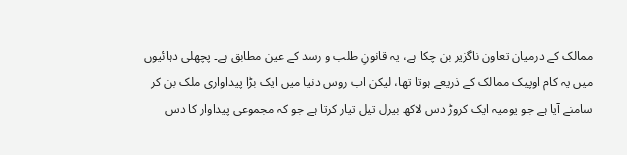ممالک کے درمیان تعاون ناگزیر بن چکا ہے، یہ قانونِ طلب و رسد کے عین مطابق ہے۔ پچھلی دہائیوں میں یہ کام اوپیک ممالک کے ذریعے ہوتا تھا، لیکن اب روس دنیا میں ایک بڑا پیداواری ملک بن کر سامنے آیا ہے جو یومیہ ایک کروڑ دس لاکھ بیرل تیل تیار کرتا ہے جو کہ مجموعی پیداوار کا دس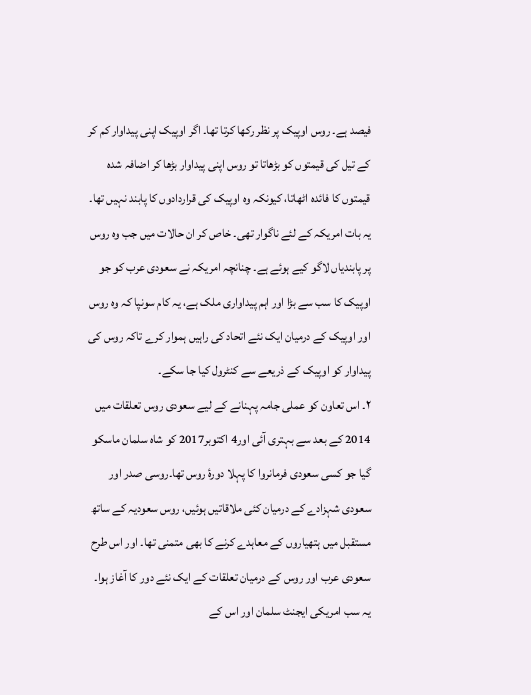فیصد ہے۔ روس اوپیک پر نظر رکھا کرتا تھا۔ اگر اوپیک اپنی پیداوار کم کر کے تیل کی قیمتوں کو بڑھاتا تو روس اپنی پیداوار بڑھا کر اضافہ شدہ قیمتوں کا فائدہ اٹھاتا، کیونکہ وہ اوپیک کی قراردادوں کا پابند نہیں تھا۔ یہ بات امریکہ کے لئے ناگوار تھی۔ خاص کر ان حالات میں جب وہ روس پر پابندیاں لاگو کیے ہوئے ہے۔ چنانچہ امریکہ نے سعودی عرب کو جو اوپیک کا سب سے بڑا اور اہم پیداواری ملک ہے، یہ کام سونپا کہ وہ روس اور اوپیک کے درمیان ایک نئے اتحاد کی راہیں ہموار کرے تاکہ روس کی پیداوار کو اوپیک کے ذریعے سے کنٹرول کیا جا سکے۔
۲۔ اس تعاون کو عملی جامہ پہنانے کے لیے سعودی روس تعلقات میں 2014 کے بعد سے بہتری آئی اور4 اکتوبر2017 کو شاہ سلمان ماسکو گیا جو کسی سعودی فرمانروا کا پہلا دورۂ روس تھا۔روسی صدر اور سعودی شہزادے کے درمیان کئی ملاقاتیں ہوئیں، روس سعودیہ کے ساتھ مستقبل میں ہتھیاروں کے معاہدے کرنے کا بھی متمنی تھا۔ اور اس طرح سعودی عرب اور روس کے درمیان تعلقات کے ایک نئے دور کا آغاز ہوا۔ یہ سب امریکی ایجنٹ سلمان اور اس کے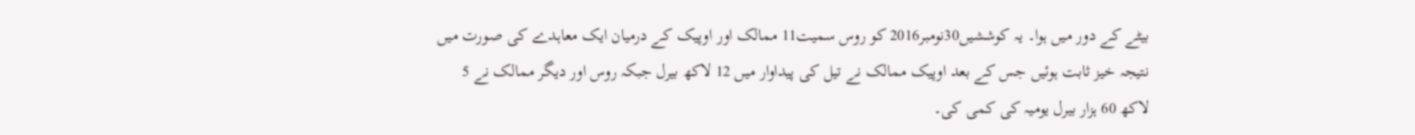بیٹے کے دور میں ہوا۔ یہ کوششیں30نومبر2016 کو روس سمیت11 ممالک اور اوپیک کے درمیان ایک معاہدے کی صورت میں نتیجہ خیز ثابت ہوئیں جس کے بعد اوپیک ممالک نے تیل کی پیداوار میں 12 لاکھ بیرل جبکہ روس اور دیگر ممالک نے 5 لاکھ 60 ہزار بیرل یومیہ کی کمی کی۔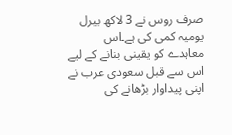صرف روس نے 3 لاکھ بیرل یومیہ کمی کی ہے۔اس معاہدے کو یقینی بنانے کے لیے اس سے قبل سعودی عرب نے اپنی پیداوار بڑھانے کی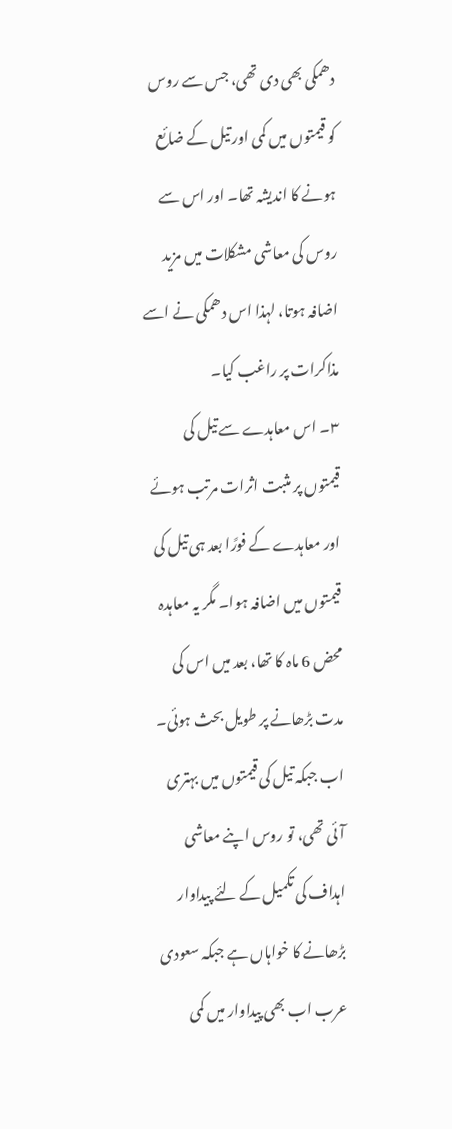دھمکی بھی دی تھی، جس سے روس کو قیمتوں میں کمی اور تیل کے ضائع ہونے کا اندیشہ تھا۔ اور اس سے روس کی معاشی مشکلات میں مزید اضافہ ہوتا، لہذا اس دھمکی نے اسے مذاکرات پر راغب کیا۔
۳۔ اس معاہدے سے تیل کی قیمتوں پر مثبت اثرات مرتب ہوئے اور معاہدے کے فورًا بعد ہی تیل کی قیمتوں میں اضافہ ہوا۔ مگر یہ معاہدہ محض 6 ماہ کا تھا، بعد میں اس کی مدت بڑھانے پر طویل بحث ہوئی۔ اب جبکہ تیل کی قیمتوں میں بہتری آئی تھی، تو روس اپنے معاشی اہداف کی تکمیل کے لئے پیداوار بڑھانے کا خواہاں ہے جبکہ سعودی عرب اب بھی پیداوار میں کمی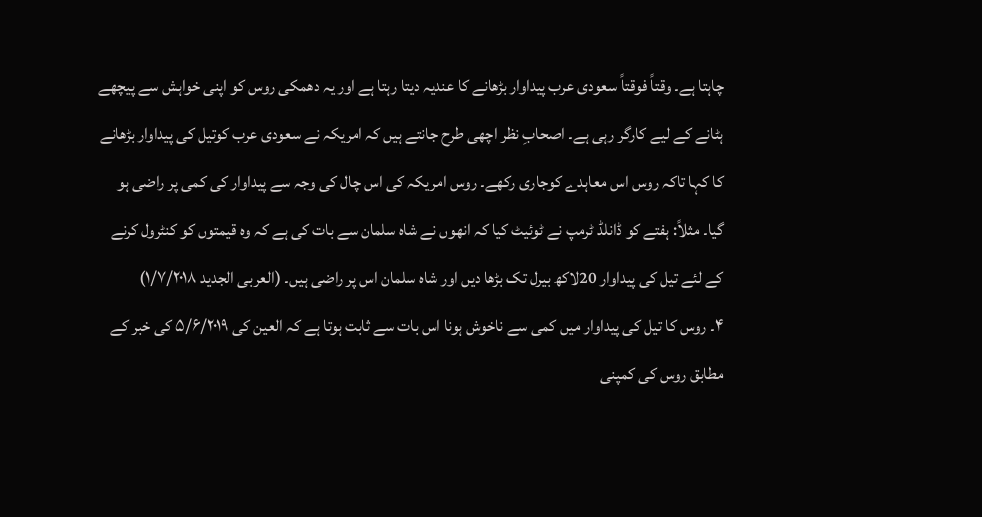چاہتا ہے۔ وقتاً فوقتاً سعودی عرب پیداوار بڑھانے کا عندیہ دیتا رہتا ہے اور یہ دھمکی روس کو اپنی خواہش سے پیچھے ہٹانے کے لیے کارگر رہی ہے۔ اصحابِ نظر اچھی طرح جانتے ہیں کہ امریکہ نے سعودی عرب کوتیل کی پیداوار بڑھانے کا کہا تاکہ روس اس معاہدے کوجاری رکھے۔ روس امریکہ کی اس چال کی وجہ سے پیداوار کی کمی پر راضی ہو گیا۔ مثلاً: ہفتے کو ڈانلڈ ٹرمپ نے ٹوئیٹ کیا کہ انھوں نے شاہ سلمان سے بات کی ہے کہ وہ قیمتوں کو کنٹرول کرنے کے لئے تیل کی پیداوار 20لاکھ بیرل تک بڑھا دیں اور شاہ سلمان اس پر راضی ہیں۔ (العربی الجدید ۱/۷/۲۰۱۸)
۴۔ روس کا تیل کی پیداوار میں کمی سے ناخوش ہونا اس بات سے ثابت ہوتا ہے کہ العین کی ۵/۶/۲۰۱۹ کی خبر کے مطابق روس کی کمپنی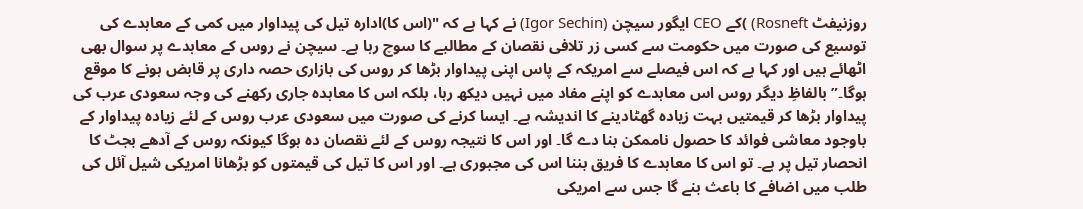روزنیفٹ Rosneft) )کے CEO ایگور سیچن (Igor Sechin) نے کہا ہے کہ "(اس کا)ادارہ تیل کی پیداوار میں کمی کے معاہدے کی توسیع کی صورت میں حکومت سے کسی زر تلافی نقصان کے مطالبے کا سوچ رہا ہے۔ سیچن نے روس کے معاہدے پر سوال بھی اٹھائے ہیں اور کہا ہے کہ اس فیصلے سے امریکہ کے پاس اپنی پیداوار بڑھا کر روس کی بازاری حصہ داری پر قابض ہونے کا موقع ہوگا۔” بالفاظِ دیگر روس اس معاہدے کو اپنے مفاد میں نہیں دیکھ رہا، بلکہ اس کا معاہدہ جاری رکھنے کی وجہ سعودی عرب کی پیداوار بڑھا کر قیمتیں بہت زیادہ گھٹادینے کا اندیشہ ہے۔ ایسا کرنے کی صورت میں سعودی عرب روس کے لئے زیادہ پیداوار کے باوجود معاشی فوائد کا حصول ناممکن بنا دے گا۔ اور اس کا نتیجہ روس کے لئے نقصان دہ ہوگا کیونکہ روس کے آدھے بجٹ کا انحصار تیل پر ہے۔ تو اس کا معاہدے کا فریق بننا اس کی مجبوری ہے۔ اور اس کا تیل کی قیمتوں کو بڑھانا امریکی شیل آئل کی طلب میں اضافے کا باعث بنے گا جس سے امریکی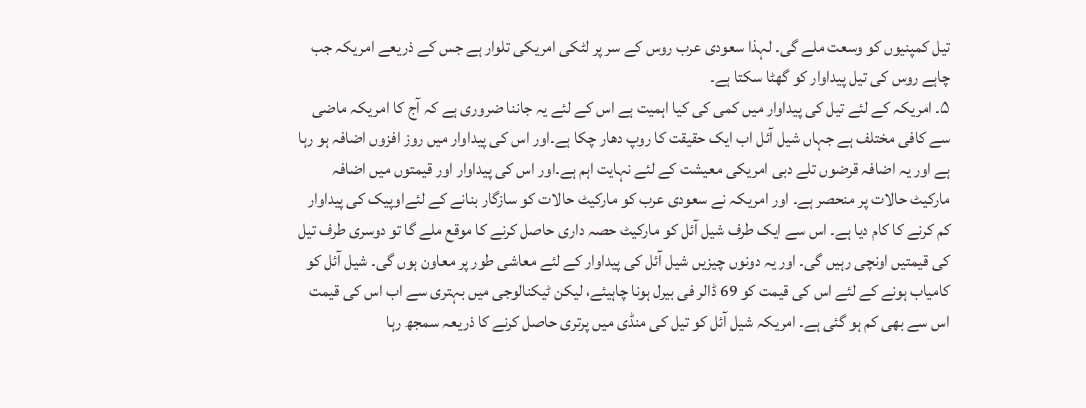تیل کمپنیوں کو وسعت ملے گی۔ لہذا سعودی عرب روس کے سر پر لٹکی امریکی تلوار ہے جس کے ذریعے امریکہ جب چاہے روس کی تیل پیداوار کو گھٹا سکتا ہے۔
۵۔ امریکہ کے لئے تیل کی پیداوار میں کمی کی کیا اہمیت ہے اس کے لئے یہ جاننا ضروری ہے کہ آج کا امریکہ ماضی سے کافی مختلف ہے جہاں شیل آئل اب ایک حقیقت کا روپ دھار چکا ہے۔اور اس کی پیداوار میں روز افزوں اضافہ ہو رہا ہے اور یہ اضافہ قرضوں تلے دبی امریکی معیشت کے لئے نہایت اہم ہے۔اور اس کی پیداوار اور قیمتوں میں اضافہ مارکیٹ حالات پر منحصر ہے۔ اور امریکہ نے سعودی عرب کو مارکیٹ حالات کو سازگار بنانے کے لئےاوپیک کی پیداوار کم کرنے کا کام دیا ہے۔ اس سے ایک طرف شیل آئل کو مارکیٹ حصہ داری حاصل کرنے کا موقع ملے گا تو دوسری طرف تیل کی قیمتیں اونچی رہیں گی۔ اور یہ دونوں چیزیں شیل آئل کی پیداوار کے لئے معاشی طور پر معاون ہوں گی۔ شیل آئل کو کامیاب ہونے کے لئے اس کی قیمت کو 69 ڈالر فی بیرل ہونا چاہیئے، لیکن ٹیکنالوجی میں بہتری سے اب اس کی قیمت اس سے بھی کم ہو گئی ہے۔ امریکہ شیل آئل کو تیل کی منڈی میں پرتری حاصل کرنے کا ذریعہ سمجھ رہا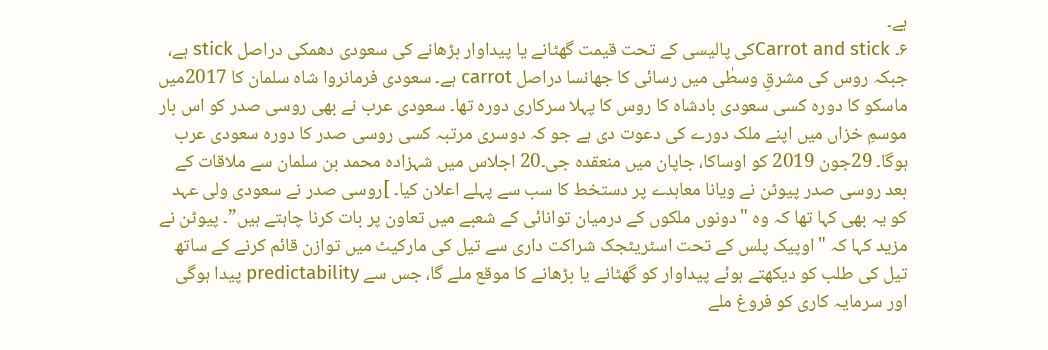ہے۔
۶۔ Carrot and stickکی پالیسی کے تحت قیمت گھٹانے یا پیداوار بڑھانے کی سعودی دھمکی دراصل stick ہے، جبکہ روس کی مشرقِ وسطٰی میں رسائی کا جھانسا دراصل carrot ہے۔ سعودی فرمانروا شاہ سلمان کا 2017میں ماسکو کا دورہ کسی سعودی بادشاہ کا روس کا پہلا سرکاری دورہ تھا۔ سعودی عرب نے بھی روسی صدر کو اس بار موسمِ خزاں میں اپنے ملک دورے کی دعوت دی ہے جو کہ دوسری مرتبہ کسی روسی صدر کا دورہ سعودی عرب ہوگا۔ 29جون 2019 کو اوساکا، جاپان میں منعقدہ جی۔20 اجلاس میں شہزادہ محمد بن سلمان سے ملاقات کے بعد روسی صدر پیوٹن نے ویانا معاہدے پر دستخط کا سب سے پہلے اعلان کیا۔ ]روسی صدر نے سعودی ولی عہد کو یہ بھی کہا تھا کہ وہ "دونوں ملکوں کے درمیان توانائی کے شعبے میں تعاون پر بات کرنا چاہتے ہیں”۔ پیوٹن نے مزید کہا کہ "اوپیک پلس کے تحت اسٹریٹجک شراکت داری سے تیل کی مارکیٹ میں توازن قائم کرنے کے ساتھ تیل کی طلب کو دیکھتے ہوئے پیداوار کو گھٹانے یا بڑھانے کا موقع ملے گا، جس سے predictability پیدا ہوگی اور سرمایہ کاری کو فروغ ملے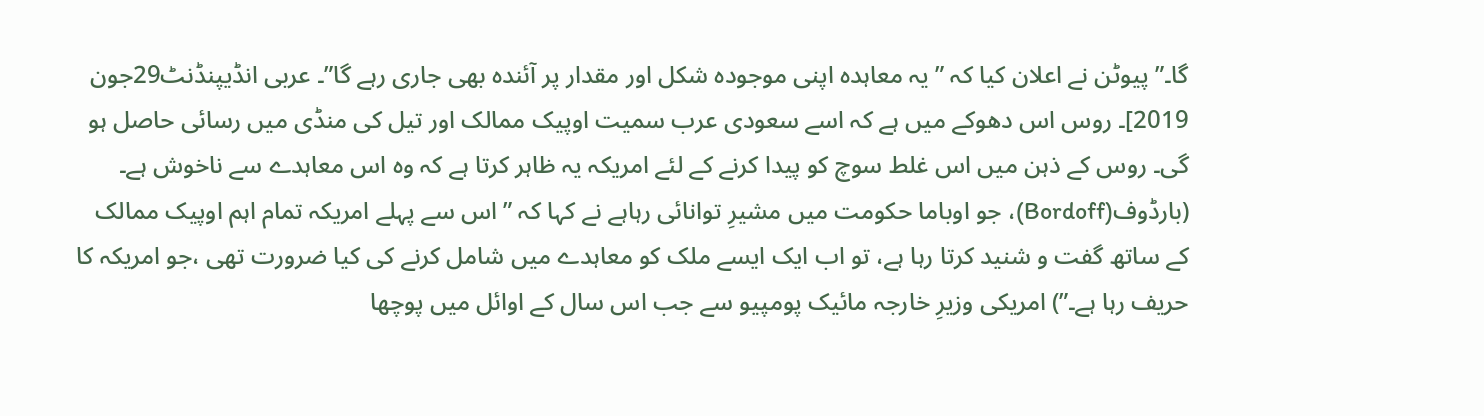گا۔” پیوٹن نے اعلان کیا کہ ” یہ معاہدہ اپنی موجودہ شکل اور مقدار پر آئندہ بھی جاری رہے گا”۔ عربی انڈیپنڈنٹ29جون 2019]۔ روس اس دھوکے میں ہے کہ اسے سعودی عرب سمیت اوپیک ممالک اور تیل کی منڈی میں رسائی حاصل ہو گی۔ روس کے ذہن میں اس غلط سوچ کو پیدا کرنے کے لئے امریکہ یہ ظاہر کرتا ہے کہ وہ اس معاہدے سے ناخوش ہے۔ (بارڈوف(Bordoff)، جو اوباما حکومت میں مشیرِ توانائی رہاہے نے کہا کہ ” اس سے پہلے امریکہ تمام اہم اوپیک ممالک کے ساتھ گفت و شنید کرتا رہا ہے، تو اب ایک ایسے ملک کو معاہدے میں شامل کرنے کی کیا ضرورت تھی ،جو امریکہ کا حریف رہا ہے۔”) امریکی وزیرِ خارجہ مائیک پومپیو سے جب اس سال کے اوائل میں پوچھا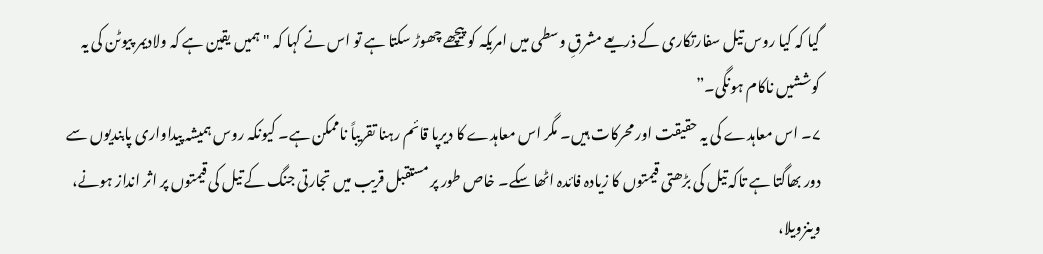گیا کہ کیا روس تیل سفارتکاری کے ذریعے مشرقِ وسطی میں امریکہ کو پیچھے چھوڑ سکتا ہے تو اس نے کہا کہ "ہمیں یقین ہے کہ ولادیمر پیوٹن کی یہ کوششیں ناکام ہونگی۔”
۷۔ اس معاہدے کی یہ حقیقت اور محرکات ہیں۔ مگر اس معاہدے کا دیرپا قائم رہنا تقریباً ناممکن ہے۔ کیونکہ روس ہمیشہ پیداواری پابندیوں سے دور بھاگتا ہے تاکہ تیل کی بڑھتی قیمتوں کا زیادہ فائدہ اٹھا سکے۔ خاص طور پر مستقبل قریب میں تجارتی جنگ کے تیل کی قیمتوں پر اثر انداز ہونے، وینزویلا،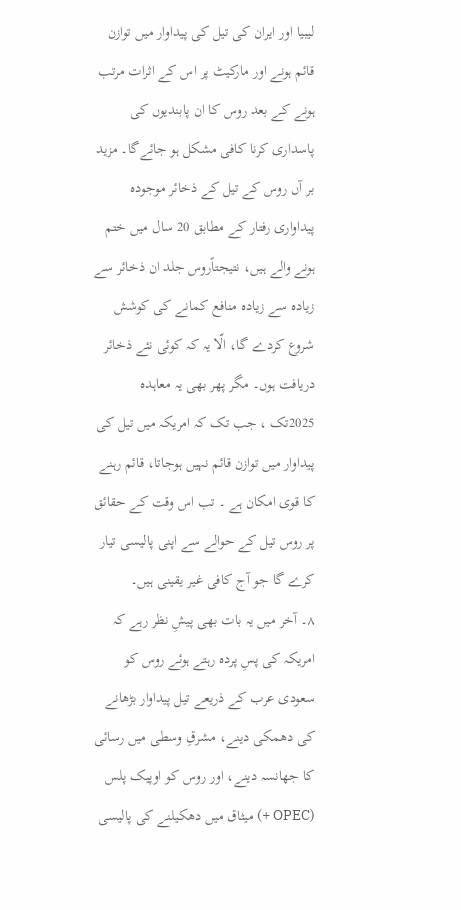لیبیا اور ایران کی تیل کی پیداوار میں توازن قائم ہونے اور مارکیٹ پر اس کے اثرات مرتب ہونے کے بعد روس کا ان پابندیوں کی پاسداری کرنا کافی مشکل ہو جائےگا۔ مزید بر آں روس کے تیل کے ذخائر موجودہ پیداواری رفتار کے مطابق 20 سال میں ختم ہونے والے ہیں، نتیجتاًروس جلد ان ذخائر سے زیادہ سے زیادہ منافع کمانے کی کوشش شروع کردے گا، الّا یہ کہ کوئی نئے ذخائر دریافت ہوں۔ مگر پھر بھی یہ معاہدہ 2025تک ، جب تک کہ امریکہ میں تیل کی پیداوار میں توازن قائم نہیں ہوجاتا، قائم رہنے کا قوی امکان ہے ۔ تب اس وقت کے حقائق پر روس تیل کے حوالے سے اپنی پالیسی تیار کرے گا جو آج کافی غیر یقینی ہیں۔
۸۔ آخر میں یہ بات بھی پیشِ نظر رہے کہ امریکہ کی پسِ پردہ رہتے ہوئے روس کو سعودی عرب کے ذریعے تیل پیداوار بڑھانے کی دھمکی دینے، مشرقِ وسطی میں رسائی کا جھانسہ دینے، اور روس کو اوپیک پلس (OPEC +) میثاق میں دھکیلنے کی پالیسی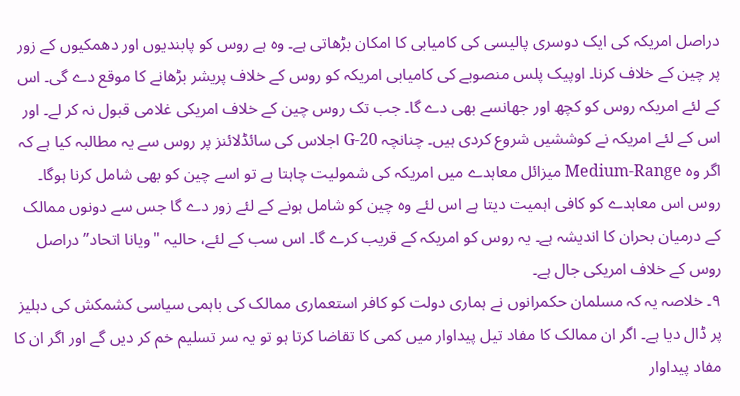دراصل امریکہ کی ایک دوسری پالیسی کی کامیابی کا امکان بڑھاتی ہے۔ وہ ہے روس کو پابندیوں اور دھمکیوں کے زور پر چین کے خلاف کرنا۔ اوپیک پلس منصوبے کی کامیابی امریکہ کو روس کے خلاف پریشر بڑھانے کا موقع دے گی۔ اس کے لئے امریکہ روس کو کچھ اور جھانسے بھی دے گا۔ جب تک روس چین کے خلاف امریکی غلامی قبول نہ کر لے۔ اور اس کے لئے امریکہ نے کوششیں شروع کردی ہیں۔ چنانچہ G-20 اجلاس کی سائڈلائنز پر روس سے یہ مطالبہ کیا ہے کہ اگر وہ Medium-Range میزائل معاہدے میں امریکہ کی شمولیت چاہتا ہے تو اسے چین کو بھی شامل کرنا ہوگا۔ روس اس معاہدے کو کافی اہمیت دیتا ہے اس لئے وہ چین کو شامل ہونے کے لئے زور دے گا جس سے دونوں ممالک کے درمیان بحران کا اندیشہ ہے۔ یہ روس کو امریکہ کے قریب کرے گا۔ اس سب کے لئے، حالیہ "ویانا اتحاد” دراصل روس کے خلاف امریکی جال ہے۔
۹۔ خلاصہ یہ کہ مسلمان حکمرانوں نے ہماری دولت کو کافر استعماری ممالک کی باہمی سیاسی کشمکش کی دہلیز پر ڈال دیا ہے۔ اگر ان ممالک کا مفاد تیل پیداوار میں کمی کا تقاضا کرتا ہو تو یہ سر تسلیم خم کر دیں گے اور اگر ان کا مفاد پیداوار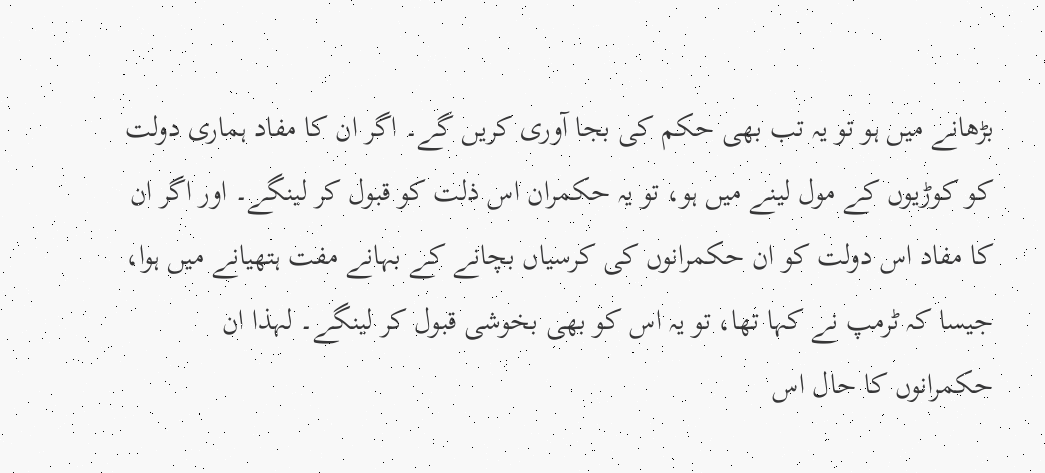بڑھانے میں ہو تو یہ تب بھی حکم کی بجا آوری کریں گے۔ اگر ان کا مفاد ہماری دولت کو کوڑیوں کے مول لینے میں ہو، تو یہ حکمران اس ذلت کو قبول کر لینگے۔ اور اگر ان کا مفاد اس دولت کو ان حکمرانوں کی کرسیاں بچانے کے بہانے مفت ہتھیانے میں ہوا، جیسا کہ ٹرمپ نے کہا تھا، تو یہ اس کو بھی بخوشی قبول کر لینگے۔ لہذا ان حکمرانوں کا حال اس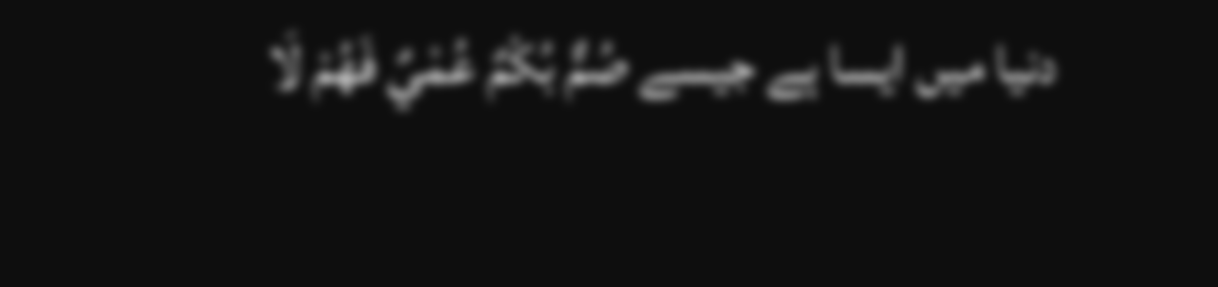دنیا میں ایسا ہے جیسے صُمٌّ بُكْمٌ عُمْيٌ فَهُمْ لَا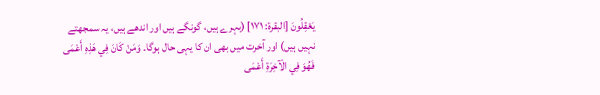يَعْقِلُونَ [البقرة: ١٧١] (بہرے ہیں، گونگے ہیں اور اندھے ہیں، یہ سمجھتے نہیں ہیں) اور آخرت میں بھی ان کا یہی حال ہوگا۔ وَمَنْ كَانَ فِي هَذِهِ أَعْمَى فَهُوَ فِي الْآخِرَةِ أَعْمَى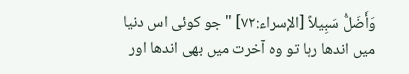وَأَضَلُّ سَبِيلاً [الإسراء:٧٢] "جو کوئی اس دنیا میں اندھا رہا تو وہ آخرت میں بھی اندھا اور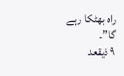راہ بھٹکا رہے گا”۔
٩ ذيقعد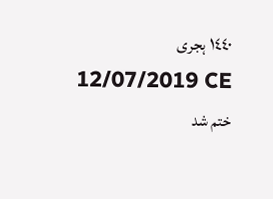١٤٤٠ ہجری
12/07/2019 CE
ختم شد